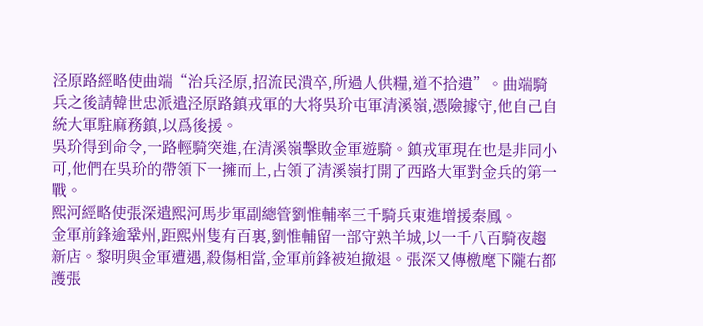泾原路經略使曲端“治兵泾原,招流民潰卒,所過人供糧,道不拾遺”。曲端騎兵之後請韓世忠派遣泾原路鎮戎軍的大将吳玠屯軍清溪嶺,憑險據守,他自己自統大軍駐麻務鎮,以爲後援。
吳玠得到命令,一路輕騎突進,在清溪嶺擊敗金軍遊騎。鎮戎軍現在也是非同小可,他們在吳玠的帶領下一擁而上,占領了清溪嶺打開了西路大軍對金兵的第一戰。
熙河經略使張深遣熙河馬步軍副總管劉惟輔率三千騎兵東進增援秦鳳。
金軍前鋒逾鞏州,距熙州隻有百裏,劉惟輔留一部守熟羊城,以一千八百騎夜趨新店。黎明與金軍遭遇,殺傷相當,金軍前鋒被迫撤退。張深又傳檄麾下隴右都護張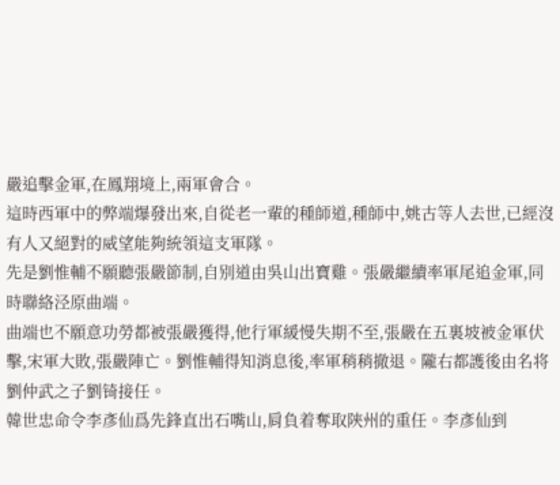嚴追擊金軍,在鳳翔境上,兩軍會合。
這時西軍中的弊端爆發出來,自從老一輩的種師道,種師中,姚古等人去世,已經沒有人又絕對的威望能夠統領這支軍隊。
先是劉惟輔不願聽張嚴節制,自别道由吳山出寶雞。張嚴繼續率軍尾追金軍,同時聯絡泾原曲端。
曲端也不願意功勞都被張嚴獲得,他行軍緩慢失期不至,張嚴在五裏坡被金軍伏擊,宋軍大敗,張嚴陣亡。劉惟輔得知消息後,率軍稍稍撤退。隴右都護後由名将劉仲武之子劉锜接任。
韓世忠命令李彥仙爲先鋒直出石嘴山,肩負着奪取陝州的重任。李彥仙到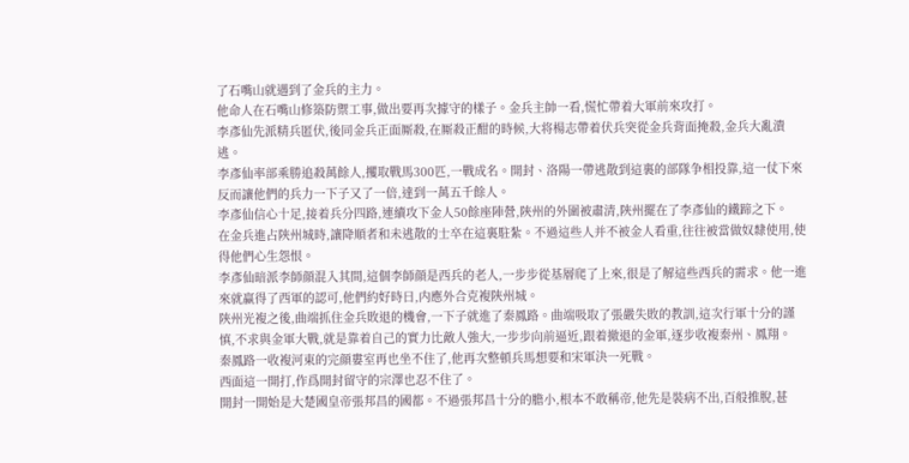了石嘴山就遇到了金兵的主力。
他命人在石嘴山修築防禦工事,做出要再次據守的樣子。金兵主帥一看,慌忙帶着大軍前來攻打。
李彥仙先派精兵匿伏,後同金兵正面厮殺,在厮殺正酣的時候,大将楊志帶着伏兵突從金兵背面掩殺,金兵大亂潰逃。
李彥仙率部乘勝追殺萬餘人,攫取戰馬300匹,一戰成名。開封、洛陽一帶逃散到這裏的部隊争相投靠,這一仗下來反而讓他們的兵力一下子又了一倍,達到一萬五千餘人。
李彥仙信心十足,接着兵分四路,連續攻下金人50餘座陣營,陝州的外圍被肅清,陝州擺在了李彥仙的鐵蹄之下。
在金兵進占陝州城時,讓降順者和未逃散的士卒在這裏駐紮。不過這些人并不被金人看重,往往被當做奴隸使用,使得他們心生怨恨。
李彥仙暗派李師顔混入其間,這個李師顔是西兵的老人,一步步從基層爬了上來,很是了解這些西兵的需求。他一進來就赢得了西軍的認可,他們約好時日,内應外合克複陝州城。
陝州光複之後,曲端抓住金兵敗退的機會,一下子就進了秦鳳路。曲端吸取了張嚴失敗的教訓,這次行軍十分的謹慎,不求與金軍大戰,就是靠着自己的實力比敵人強大,一步步向前逼近,跟着撤退的金軍,逐步收複秦州、鳳翔。
秦鳳路一收複河東的完顔婁室再也坐不住了,他再次整頓兵馬想要和宋軍決一死戰。
西面這一開打,作爲開封留守的宗澤也忍不住了。
開封一開始是大楚國皇帝張邦昌的國都。不過張邦昌十分的膽小,根本不敢稱帝,他先是裝病不出,百般推脫,甚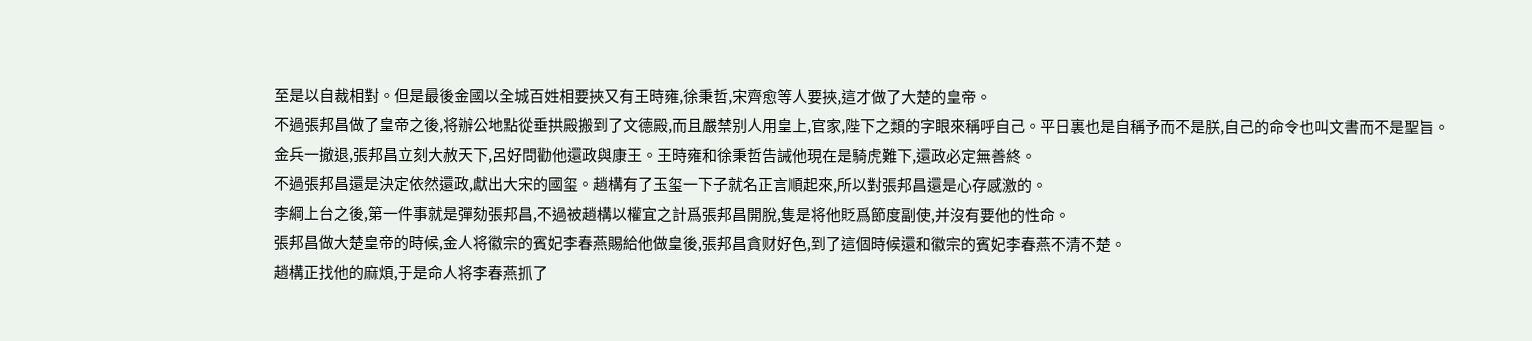至是以自裁相對。但是最後金國以全城百姓相要挾又有王時雍,徐秉哲,宋齊愈等人要挾,這才做了大楚的皇帝。
不過張邦昌做了皇帝之後,将辦公地點從垂拱殿搬到了文德殿,而且嚴禁别人用皇上,官家,陛下之類的字眼來稱呼自己。平日裏也是自稱予而不是朕,自己的命令也叫文書而不是聖旨。
金兵一撤退,張邦昌立刻大赦天下,呂好問勸他還政與康王。王時雍和徐秉哲告誡他現在是騎虎難下,還政必定無善終。
不過張邦昌還是決定依然還政,獻出大宋的國玺。趙構有了玉玺一下子就名正言順起來,所以對張邦昌還是心存感激的。
李綱上台之後,第一件事就是彈劾張邦昌,不過被趙構以權宜之計爲張邦昌開脫,隻是将他貶爲節度副使,并沒有要他的性命。
張邦昌做大楚皇帝的時候,金人将徽宗的賓妃李春燕賜給他做皇後,張邦昌貪财好色,到了這個時候還和徽宗的賓妃李春燕不清不楚。
趙構正找他的麻煩,于是命人将李春燕抓了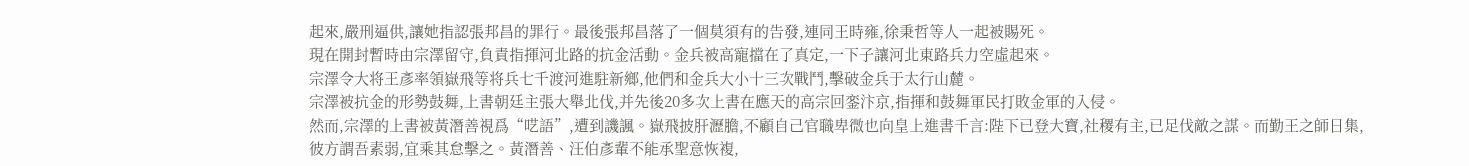起來,嚴刑逼供,讓她指認張邦昌的罪行。最後張邦昌落了一個莫須有的告發,連同王時雍,徐秉哲等人一起被賜死。
現在開封暫時由宗澤留守,負責指揮河北路的抗金活動。金兵被高寵擋在了真定,一下子讓河北東路兵力空虛起來。
宗澤令大将王彥率領嶽飛等将兵七千渡河進駐新鄉,他們和金兵大小十三次戰鬥,擊破金兵于太行山麓。
宗澤被抗金的形勢鼓舞,上書朝廷主張大舉北伐,并先後20多次上書在應天的高宗回銮汴京,指揮和鼓舞軍民打敗金軍的入侵。
然而,宗澤的上書被黃潛善視爲“呓語”,遭到譏諷。嶽飛披肝瀝膽,不顧自己官職卑微也向皇上進書千言:陛下已登大寶,社稷有主,已足伐敵之謀。而勤王之師日集,彼方謂吾素弱,宜乘其怠擊之。黃潛善、汪伯彥輩不能承聖意恢複,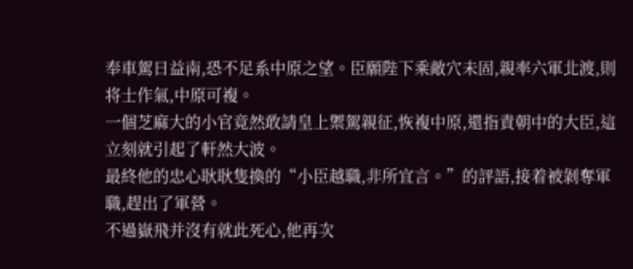奉車駕日益南,恐不足系中原之望。臣願陛下乘敵穴未固,親率六軍北渡,則将士作氣,中原可複。
一個芝麻大的小官竟然敢請皇上禦駕親征,恢複中原,還指責朝中的大臣,這立刻就引起了軒然大波。
最終他的忠心耿耿隻換的“小臣越職,非所宜言。”的評語,接着被剝奪軍職,趕出了軍營。
不過嶽飛并沒有就此死心,他再次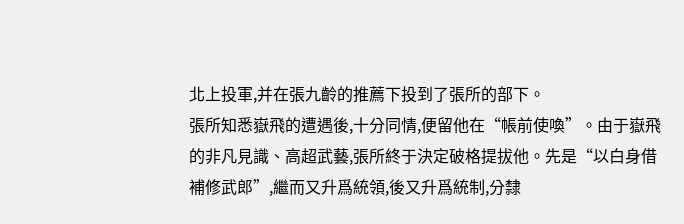北上投軍,并在張九齡的推薦下投到了張所的部下。
張所知悉嶽飛的遭遇後,十分同情,便留他在“帳前使喚”。由于嶽飛的非凡見識、高超武藝,張所終于決定破格提拔他。先是“以白身借補修武郎”,繼而又升爲統領,後又升爲統制,分隸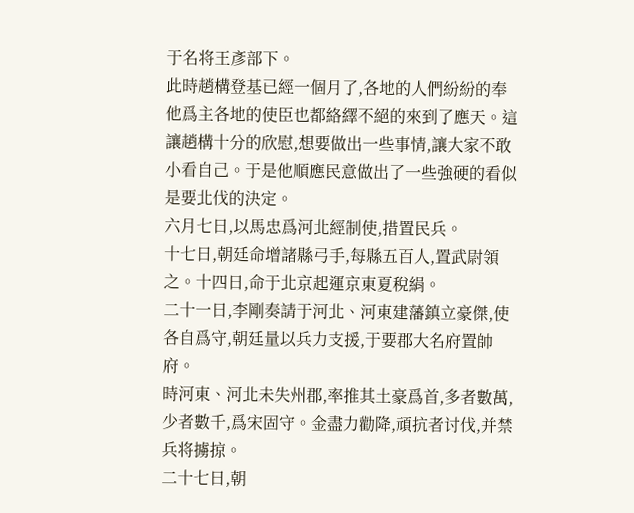于名将王彥部下。
此時趙構登基已經一個月了,各地的人們紛紛的奉他爲主各地的使臣也都絡繹不絕的來到了應天。這讓趙構十分的欣慰,想要做出一些事情,讓大家不敢小看自己。于是他順應民意做出了一些強硬的看似是要北伐的決定。
六月七日,以馬忠爲河北經制使,措置民兵。
十七日,朝廷命增諸縣弓手,每縣五百人,置武尉領之。十四日,命于北京起運京東夏稅絹。
二十一日,李剛奏請于河北、河東建藩鎮立豪傑,使各自爲守,朝廷量以兵力支援,于要郡大名府置帥府。
時河東、河北未失州郡,率推其土豪爲首,多者數萬,少者數千,爲宋固守。金盡力勸降,頑抗者讨伐,并禁兵将擄掠。
二十七日,朝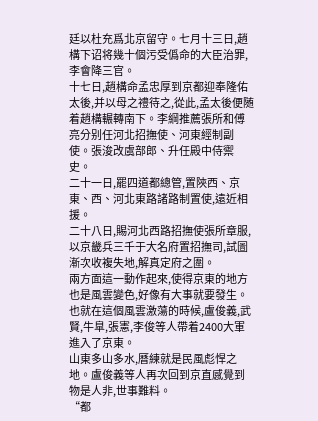廷以杜充爲北京留守。七月十三日,趙構下诏将幾十個污受僞命的大臣治罪,李會降三官。
十七日,趙構命孟忠厚到京都迎奉隆佑太後,并以母之禮待之,從此,孟太後便随着趙構輾轉南下。李綱推薦張所和傅亮分别任河北招撫使、河東經制副使。張浚改虞部郎、升任殿中侍禦史。
二十一日,罷四道都總管,置陝西、京東、西、河北東路諸路制置使,遠近相援。
二十八日,賜河北西路招撫使張所章服,以京畿兵三千于大名府置招撫司,試圖漸次收複失地,解真定府之圍。
兩方面這一動作起來,使得京東的地方也是風雲變色,好像有大事就要發生。也就在這個風雲激蕩的時候,盧俊義,武賢,牛臯,張憲,李俊等人帶着2400大軍進入了京東。
山東多山多水,曆練就是民風彪悍之地。盧俊義等人再次回到京直感覺到物是人非,世事難料。
“都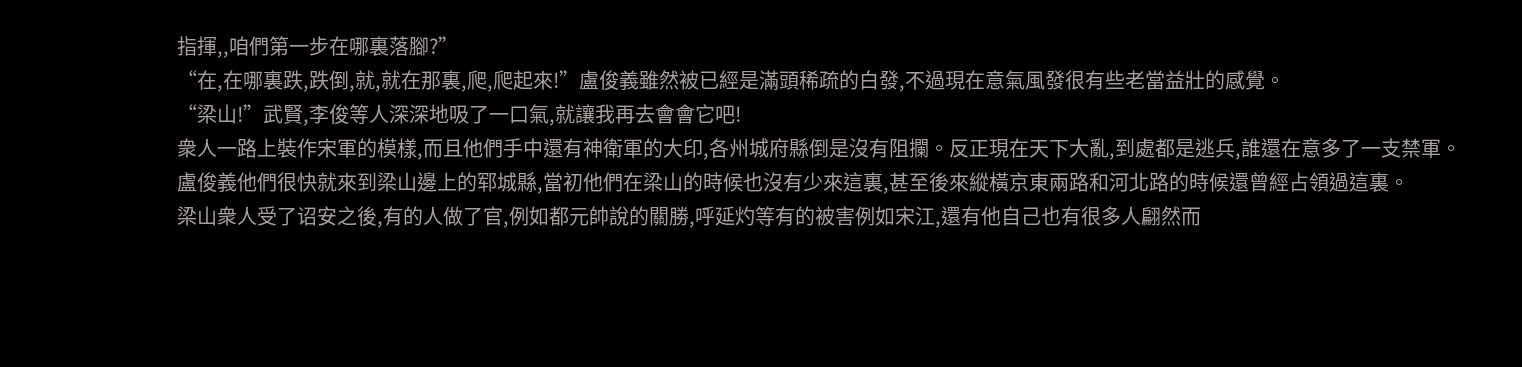指揮,,咱們第一步在哪裏落腳?”
“在,在哪裏跌,跌倒,就,就在那裏,爬,爬起來!”盧俊義雖然被已經是滿頭稀疏的白發,不過現在意氣風發很有些老當益壯的感覺。
“梁山!”武賢,李俊等人深深地吸了一口氣,就讓我再去會會它吧!
衆人一路上裝作宋軍的模樣,而且他們手中還有神衛軍的大印,各州城府縣倒是沒有阻攔。反正現在天下大亂,到處都是逃兵,誰還在意多了一支禁軍。
盧俊義他們很快就來到梁山邊上的郓城縣,當初他們在梁山的時候也沒有少來這裏,甚至後來縱橫京東兩路和河北路的時候還曾經占領過這裏。
梁山衆人受了诏安之後,有的人做了官,例如都元帥說的關勝,呼延灼等有的被害例如宋江,還有他自己也有很多人翩然而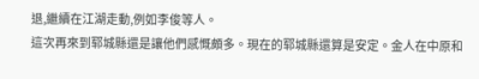退,繼續在江湖走動,例如李俊等人。
這次再來到郓城縣還是讓他們感慨頗多。現在的郓城縣還算是安定。金人在中原和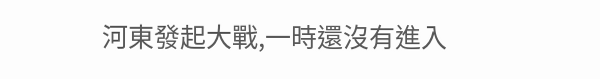河東發起大戰,一時還沒有進入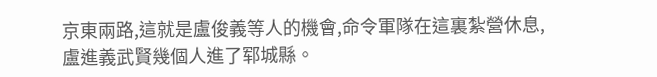京東兩路,這就是盧俊義等人的機會,命令軍隊在這裏紮營休息,盧進義武賢幾個人進了郓城縣。